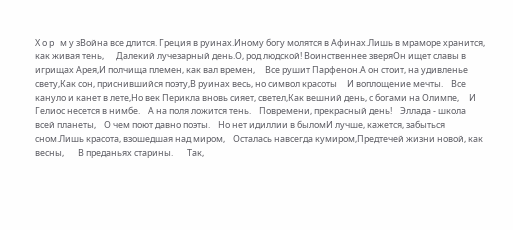Х о р   м у зВойна все длится. Греция в руинах.Иному богу молятся в Афинах.Лишь в мраморе хранится, как живая тень,      Далекий лучезарный день.О, род людской! Воинственнее зверяОн ищет славы в игрищах Арея,И полчища племен, как вал времен,     Все рушит Парфенон.А он стоит, на удивленье свету,Как сон, приснившийся поэту,В руинах весь, но символ красоты     И воплощение мечты.    Все кануло и канет в лете,Но век Перикла вновь сияет, светел,Как вешний день, с богами на Олимпе,     И Гелиос несется в нимбе.    А на поля ложится тень.    Повремени, прекрасный день!    Эллада - школа всей планеты,    О чем поют давно поэты.    Но нет идиллии в быломИ лучше, кажется, забыться сном.Лишь красота, взошедшая над миром,    Осталась навсегда кумиром,Предтечей жизни новой, как весны,       В преданьях старины.       Так,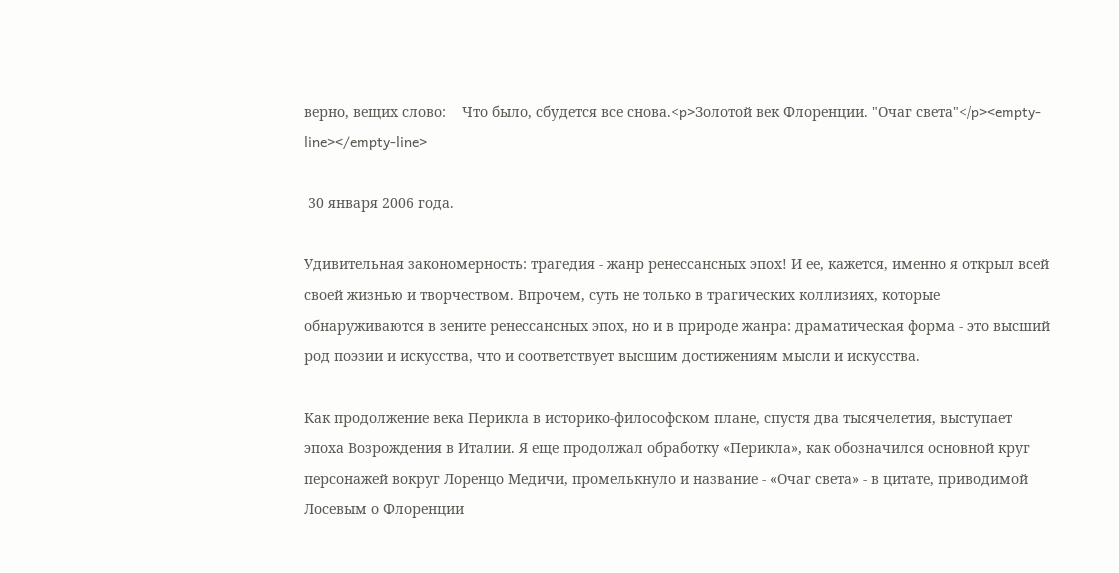верно, вещих слово:    Что было, сбудется все снова.<p>Золотой век Флоренции. "Очаг света"</p><empty-line></empty-line>

 30 января 2006 года.

Удивительная закономерность: трагедия - жанр ренессансных эпох! И ее, кажется, именно я открыл всей своей жизнью и творчеством. Впрочем, суть не только в трагических коллизиях, которые обнаруживаются в зените ренессансных эпох, но и в природе жанра: драматическая форма - это высший род поэзии и искусства, что и соответствует высшим достижениям мысли и искусства.

Как продолжение века Перикла в историко-философском плане, спустя два тысячелетия, выступает эпоха Возрождения в Италии. Я еще продолжал обработку «Перикла», как обозначился основной круг персонажей вокруг Лоренцо Медичи, промелькнуло и название - «Очаг света» - в цитате, приводимой Лосевым о Флоренции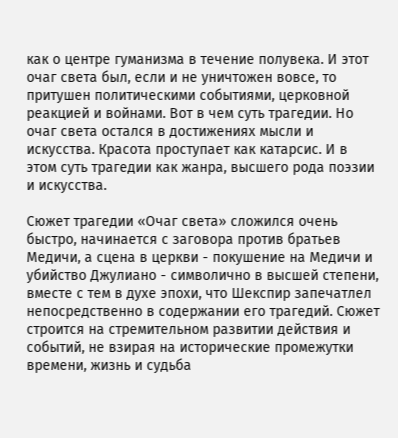как о центре гуманизма в течение полувека. И этот очаг света был, если и не уничтожен вовсе, то притушен политическими событиями, церковной реакцией и войнами. Вот в чем суть трагедии. Но очаг света остался в достижениях мысли и искусства. Красота проступает как катарсис. И в этом суть трагедии как жанра, высшего рода поэзии и искусства.

Сюжет трагедии «Очаг света» сложился очень быстро, начинается с заговора против братьев Медичи, а сцена в церкви - покушение на Медичи и убийство Джулиано - символично в высшей степени, вместе с тем в духе эпохи, что Шекспир запечатлел непосредственно в содержании его трагедий. Сюжет строится на стремительном развитии действия и событий, не взирая на исторические промежутки времени, жизнь и судьба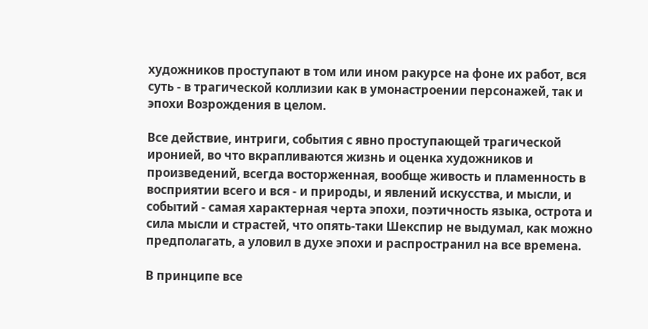художников проступают в том или ином ракурсе на фоне их работ, вся суть - в трагической коллизии как в умонастроении персонажей, так и эпохи Возрождения в целом.

Все действие, интриги, события с явно проступающей трагической иронией, во что вкрапливаются жизнь и оценка художников и произведений, всегда восторженная, вообще живость и пламенность в восприятии всего и вся - и природы, и явлений искусства, и мысли, и событий - самая характерная черта эпохи, поэтичность языка, острота и сила мысли и страстей, что опять-таки Шекспир не выдумал, как можно предполагать, а уловил в духе эпохи и распространил на все времена.

В принципе все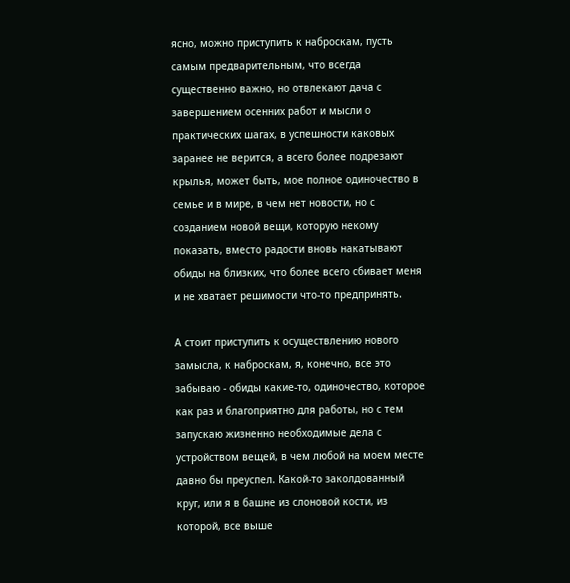ясно, можно приступить к наброскам, пусть самым предварительным, что всегда существенно важно, но отвлекают дача с завершением осенних работ и мысли о практических шагах, в успешности каковых заранее не верится, а всего более подрезают крылья, может быть, мое полное одиночество в семье и в мире, в чем нет новости, но с созданием новой вещи, которую некому показать, вместо радости вновь накатывают обиды на близких, что более всего сбивает меня и не хватает решимости что-то предпринять.

А стоит приступить к осуществлению нового замысла, к наброскам, я, конечно, все это забываю - обиды какие-то, одиночество, которое как раз и благоприятно для работы, но с тем запускаю жизненно необходимые дела с устройством вещей, в чем любой на моем месте давно бы преуспел. Какой-то заколдованный круг, или я в башне из слоновой кости, из которой, все выше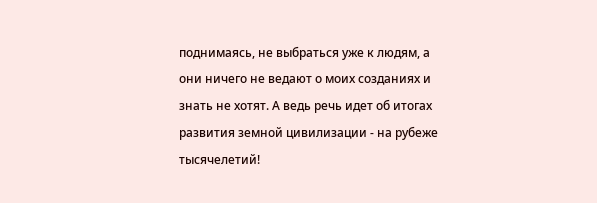поднимаясь, не выбраться уже к людям, а они ничего не ведают о моих созданиях и знать не хотят. А ведь речь идет об итогах развития земной цивилизации - на рубеже тысячелетий!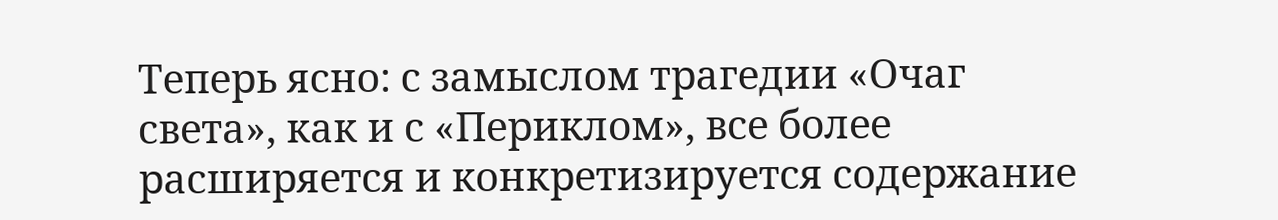Теперь ясно: с замыслом трагедии «Очаг света», как и с «Периклом», все более расширяется и конкретизируется содержание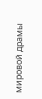мировой драмы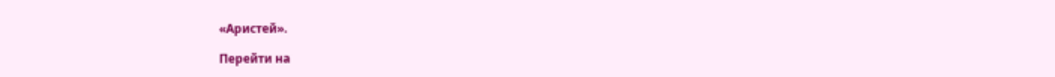«Аристей».

Перейти на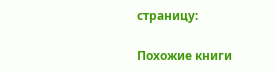страницу:

Похожие книги